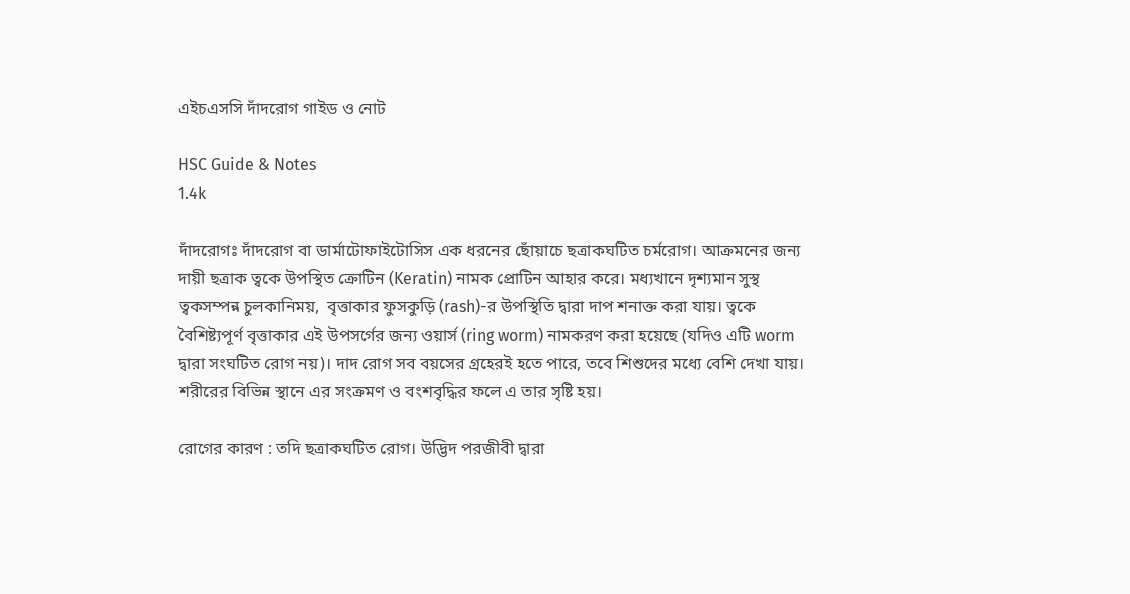এইচএসসি দাঁদরোগ গাইড ও নোট

HSC Guide & Notes
1.4k

দাঁদরোগঃ দাঁদরোগ বা ডার্মাটোফাইটোসিস এক ধরনের ছোঁয়াচে ছত্রাকঘটিত চর্মরোগ। আক্রমনের জন্য দায়ী ছত্রাক ত্বকে উপস্থিত ক্রোটিন (Keratin) নামক প্রোটিন আহার করে। মধ্যখানে দৃশ্যমান সুস্থ ত্বকসম্পন্ন চুলকানিময়,  বৃত্তাকার ফুসকুড়ি (rash)-র উপস্থিতি দ্বারা দাপ শনাক্ত করা যায়। ত্বকে বৈশিষ্ট্যপূর্ণ বৃত্তাকার এই উপসর্গের জন্য ওয়ার্স (ring worm) নামকরণ করা হয়েছে (যদিও এটি worm দ্বারা সংঘটিত রোগ নয়)। দাদ রোগ সব বয়সের গ্রহেরই হতে পারে, তবে শিশুদের মধ্যে বেশি দেখা যায়। শরীরের বিভিন্ন স্থানে এর সংক্রমণ ও বংশবৃদ্ধির ফলে এ তার সৃষ্টি হয়।

রোগের কারণ : তদি ছত্রাকঘটিত রোগ। উদ্ভিদ পরজীবী দ্বারা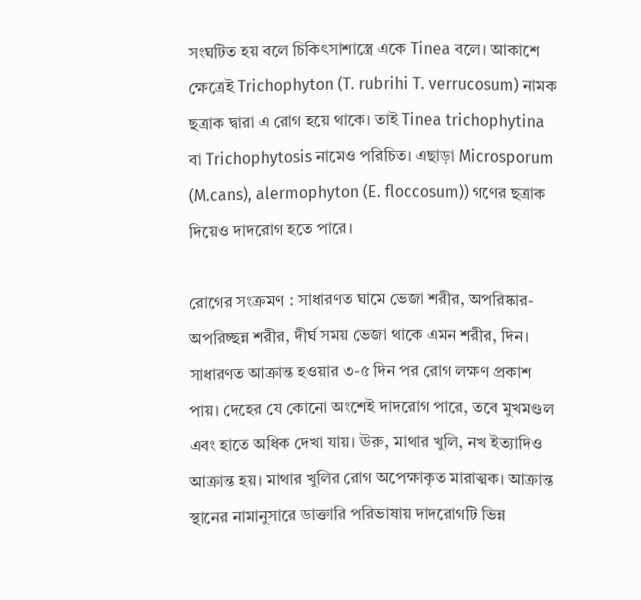সংঘটিত হয় বলে চিকিৎসাশাস্ত্রে একে Tinea বলে। আকাশে ক্ষেত্রেই Trichophyton (T. rubrihi T. verrucosum) নামক ছত্রাক দ্বারা এ রোগ হয়ে থাকে। তাই Tinea trichophytina বা Trichophytosis নামেও পরিচিত। এছাড়া Microsporum (M.cans), alermophyton (E. floccosum)) গণের ছত্রাক দিয়েও দাদরোগ হতে পারে।

রোগের সংক্রমণ : সাধারণত ঘামে ভেজা শরীর, অপরিষ্কার-অপরিচ্ছন্ন শরীর, দীর্ঘ সময় ভেজা থাকে এমন শরীর, দিন। সাধারণত আক্রান্ত হওয়ার ৩-৫ দিন পর রোগ লক্ষণ প্রকাশ পায়। দেহের যে কোনো অংশেই দাদরোগ পারে, তবে মুখমণ্ডল এবং হাতে অধিক দেখা যায়। ঊরু, মাথার খুলি, নখ ইত্যাদিও আক্রান্ত হয়। মাথার খুলির রোগ অপেক্ষাকৃত মারাত্মক। আক্রান্ত স্থানের নামানুসারে ডাক্তারি পরিভাষায় দাদরোগটি ভিন্ন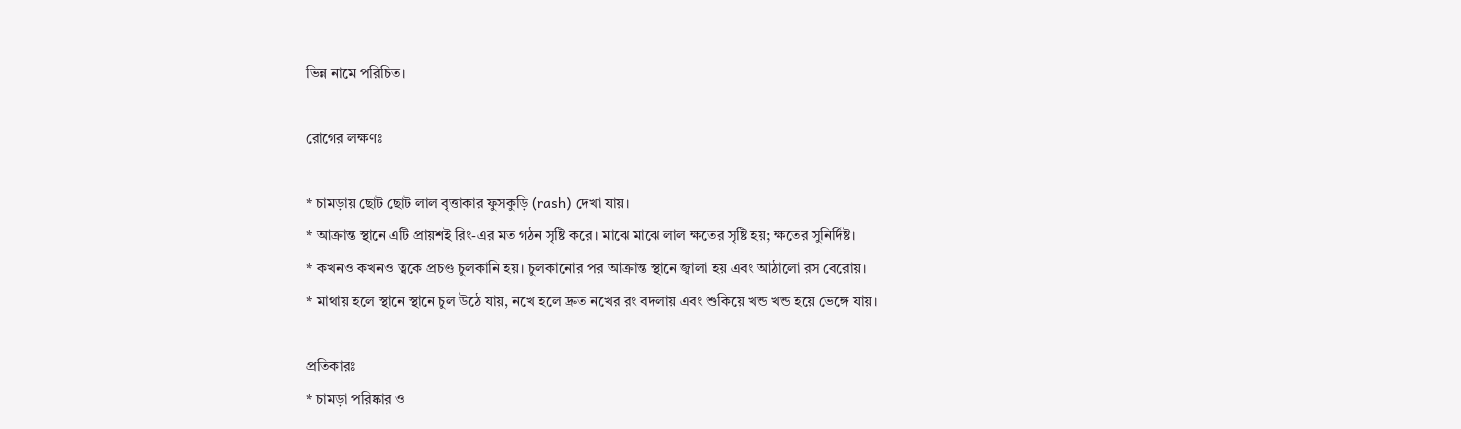ভিন্ন নামে পরিচিত।

রোগের লক্ষণঃ

* চামড়ায় ছোট ছোট লাল বৃত্তাকার ফুসকুড়ি (rash) দেখা যায়।
* আক্রান্ত স্থানে এটি প্রায়শই রিং-এর মত গঠন সৃষ্টি করে। মাঝে মাঝে লাল ক্ষতের সৃষ্টি হয়; ক্ষতের সুনির্দিষ্ট।
* কখনও কখনও ত্বকে প্রচণ্ড চুলকানি হয়। চুলকানোর পর আক্রান্ত স্থানে জ্বালা হয় এবং আঠালো রস বেরোয়।
* মাথায় হলে স্থানে স্থানে চুল উঠে যায়, নখে হলে দ্রুত নখের রং বদলায় এবং শুকিয়ে খন্ড খন্ড হয়ে ভেঙ্গে যায়।

প্রতিকারঃ
* চামড়া পরিষ্কার ও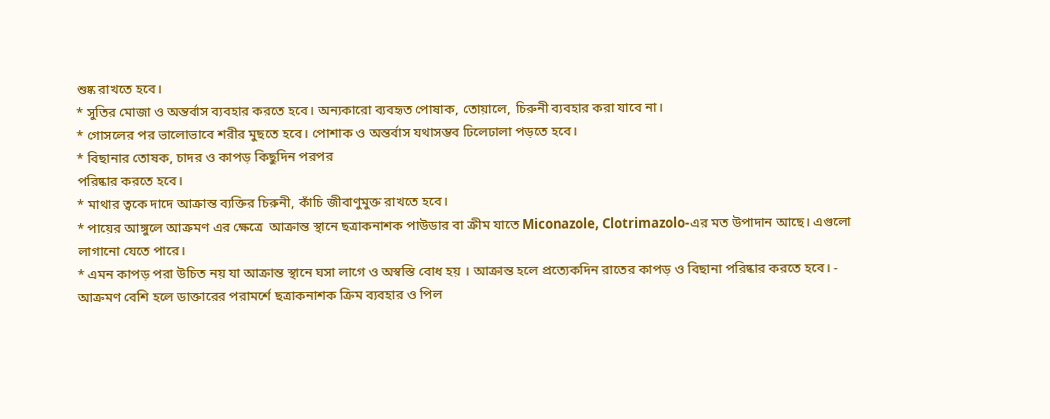শুষ্ক রাখতে হবে।
* সুতির মোজা ও অন্তর্বাস ব্যবহার করতে হবে। অন্যকারো ব্যবহৃত পোষাক, তোয়ালে, চিরুনী ব্যবহার করা যাবে না।
* গোসলের পর ভালোভাবে শরীর মুছতে হবে। পোশাক ও অন্তর্বাস যথাসম্ভব ঢিলেঢালা পড়তে হবে।
* বিছানার তোষক, চাদর ও কাপড় কিছুদিন পরপর
পরিষ্কার করতে হবে।
* মাথার ত্বকে দাদে আক্রান্ত ব্যক্তির চিরুনী, কাঁচি জীবাণুমুক্ত রাখতে হবে।
* পায়ের আঙ্গুলে আক্রমণ এর ক্ষেত্রে  আক্রান্ত স্থানে ছত্রাকনাশক পাউডার বা ক্রীম যাতে Miconazole, Clotrimazolo-এর মত উপাদান আছে। এগুলো লাগানো যেতে পারে।
* এমন কাপড় পরা উচিত নয় যা আক্রান্ত স্থানে ঘসা লাগে ও অস্বস্তি বোধ হয় । আক্রান্ত হলে প্রত্যেকদিন রাতের কাপড় ও বিছানা পরিষ্কার করতে হবে। - আক্রমণ বেশি হলে ডাক্তারের পরামর্শে ছত্রাকনাশক ক্রিম ব্যবহার ও পিল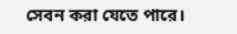সেবন করা যেতে পারে।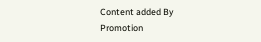Content added By
Promotion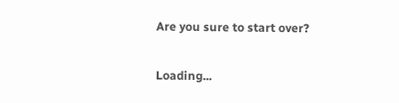Are you sure to start over?

Loading...